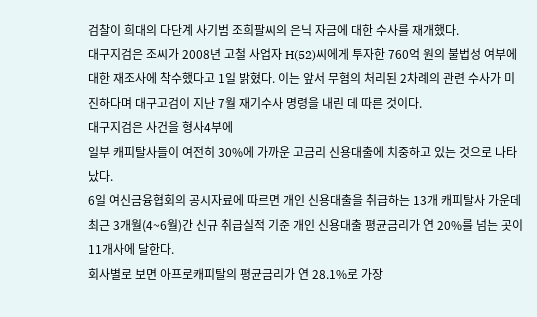검찰이 희대의 다단계 사기범 조희팔씨의 은닉 자금에 대한 수사를 재개했다.
대구지검은 조씨가 2008년 고철 사업자 H(52)씨에게 투자한 760억 원의 불법성 여부에 대한 재조사에 착수했다고 1일 밝혔다. 이는 앞서 무혐의 처리된 2차례의 관련 수사가 미진하다며 대구고검이 지난 7월 재기수사 명령을 내린 데 따른 것이다.
대구지검은 사건을 형사4부에
일부 캐피탈사들이 여전히 30%에 가까운 고금리 신용대출에 치중하고 있는 것으로 나타났다.
6일 여신금융협회의 공시자료에 따르면 개인 신용대출을 취급하는 13개 캐피탈사 가운데 최근 3개월(4~6월)간 신규 취급실적 기준 개인 신용대출 평균금리가 연 20%를 넘는 곳이 11개사에 달한다.
회사별로 보면 아프로캐피탈의 평균금리가 연 28.1%로 가장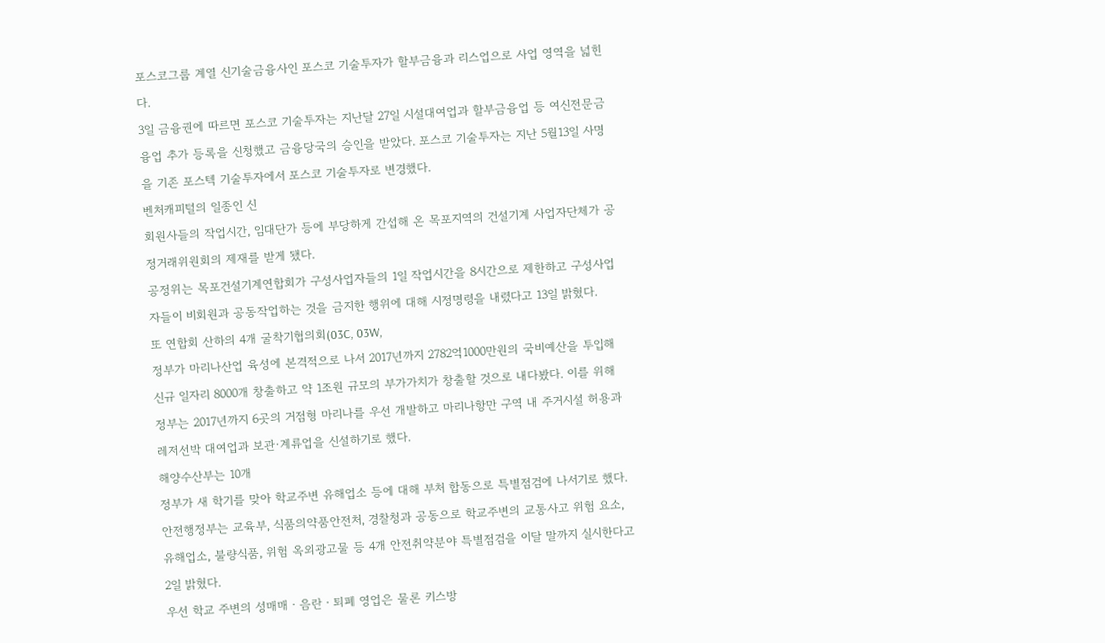포스코그룹 계열 신기술금융사인 포스코 기술투자가 할부금융과 리스업으로 사업 영역을 넓힌다.
3일 금융권에 따르면 포스코 기술투자는 지난달 27일 시설대여업과 할부금융업 등 여신전문금융업 추가 등록을 신청했고 금융당국의 승인을 받았다. 포스코 기술투자는 지난 5월13일 사명을 기존 포스텍 기술투자에서 포스코 기술투자로 변경했다.
벤처캐피털의 일종인 신
회원사들의 작업시간, 임대단가 등에 부당하게 간섭해 온 목포지역의 건설기계 사업자단체가 공정거래위원회의 제재를 받게 됐다.
공정위는 목포건설기계연합회가 구성사업자들의 1일 작업시간을 8시간으로 제한하고 구성사업자들이 비회원과 공동작업하는 것을 금지한 행위에 대해 시정명령을 내렸다고 13일 밝혔다.
또 연합회 산하의 4개 굴착기협의회(03C, 03W,
정부가 마리나산업 육성에 본격적으로 나서 2017년까지 2782억1000만원의 국비예산을 투입해 신규 일자리 8000개 창출하고 약 1조원 규모의 부가가치가 창출할 것으로 내다봤다. 이를 위해 정부는 2017년까지 6곳의 거점형 마리나를 우선 개발하고 마리나항만 구역 내 주거시설 허용과 레저선박 대여업과 보관·계류업을 신설하기로 했다.
해양수산부는 10개
정부가 새 학기를 맞아 학교주변 유해업소 등에 대해 부처 합동으로 특별점검에 나서기로 했다.
안전행정부는 교육부, 식품의약품안전처, 경찰청과 공동으로 학교주변의 교통사고 위험 요소, 유해업소, 불량식품, 위험 옥외광고물 등 4개 안전취약분야 특별점검을 이달 말까지 실시한다고 2일 밝혔다.
우선 학교 주변의 성매매ㆍ음란ㆍ퇴폐 영업은 물론 키스방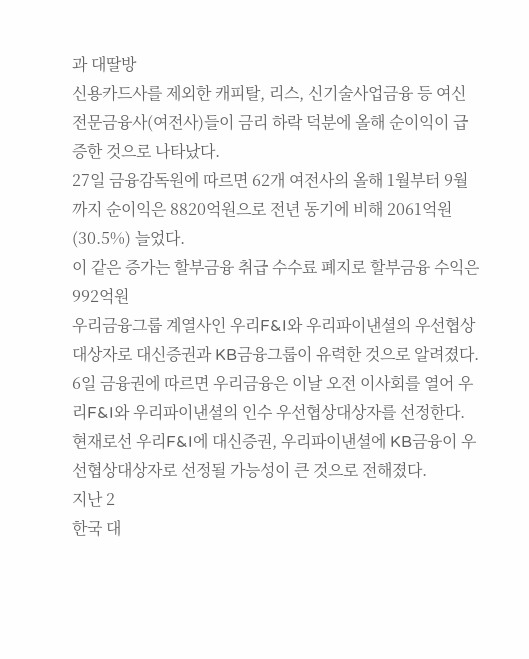과 대딸방
신용카드사를 제외한 캐피탈, 리스, 신기술사업금융 등 여신전문금융사(여전사)들이 금리 하락 덕분에 올해 순이익이 급증한 것으로 나타났다.
27일 금융감독원에 따르면 62개 여전사의 올해 1월부터 9월까지 순이익은 8820억원으로 전년 동기에 비해 2061억원(30.5%) 늘었다.
이 같은 증가는 할부금융 취급 수수료 폐지로 할부금융 수익은 992억원
우리금융그룹 계열사인 우리F&I와 우리파이낸셜의 우선협상대상자로 대신증권과 KB금융그룹이 유력한 것으로 알려졌다.
6일 금융권에 따르면 우리금융은 이날 오전 이사회를 열어 우리F&I와 우리파이낸셜의 인수 우선협상대상자를 선정한다.
현재로선 우리F&I에 대신증권, 우리파이낸셜에 KB금융이 우선협상대상자로 선정될 가능성이 큰 것으로 전해졌다.
지난 2
한국 대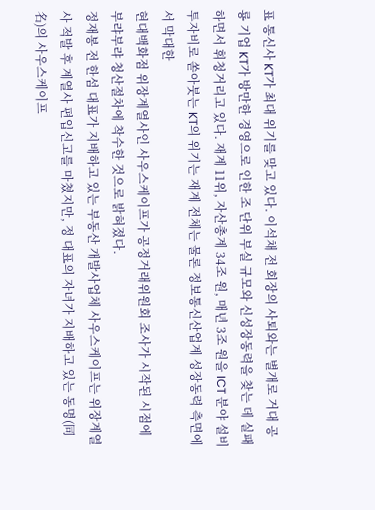표 통신사 KT가 최대 위기를 맞고 있다. 이석채 전 회장의 사퇴와는 별개로 거대 공룡 기업 KT가 방만한 경영으로 인한 조 단위 부실 규모와 신성장동력을 찾는 데 실패하면서 휘청거리고 있다. 재계 11위, 자산총계 34조 원, 매년 3조 원을 ICT 분야 설비 투자비로 쏟아붓는 KT의 위기는 재계 전체는 물론 정보통신산업계 성장동력 측면에서 막대한
현대백화점 위장계열사인 사우스케이프가 공정거래위원회 조사가 시작된 시점에 부랴부랴 청산절차에 착수한 것으로 밝혀졌다.
정재봉 전 한섬 대표가 지배하고 있는 부동산 개발사업체 사우스케이프는 위장계열사 적발 후 계열사 편입신고를 마쳤지만, 정 대표의 자녀가 지배하고 있는 동명(同名)의 사우스케이프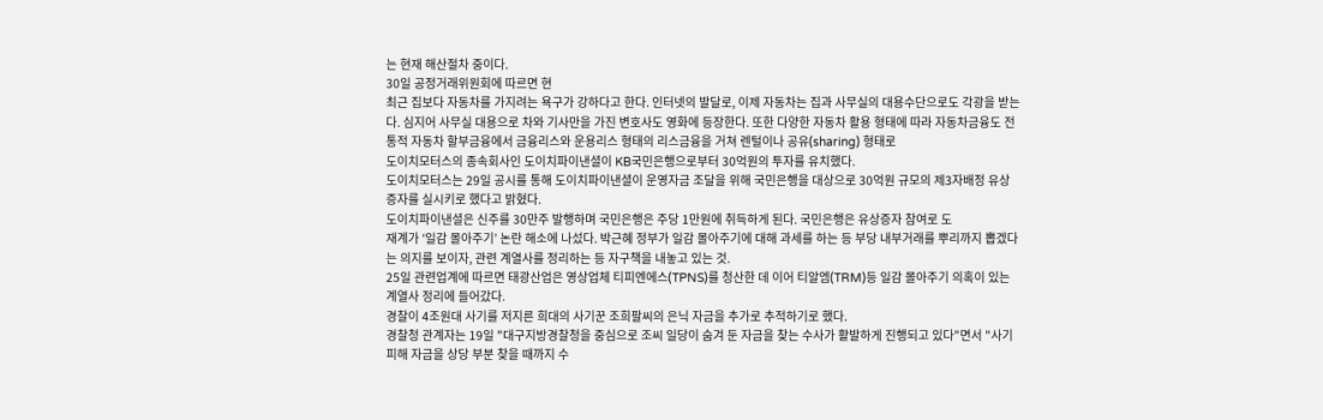는 현재 해산절차 중이다.
30일 공정거래위원회에 따르면 현
최근 집보다 자동차를 가지려는 욕구가 강하다고 한다. 인터넷의 발달로, 이제 자동차는 집과 사무실의 대용수단으로도 각광을 받는다. 심지어 사무실 대용으로 차와 기사만을 가진 변호사도 영화에 등장한다. 또한 다양한 자동차 활용 형태에 따라 자동차금융도 전통적 자동차 할부금융에서 금융리스와 운용리스 형태의 리스금융을 거쳐 렌털이나 공유(sharing) 형태로
도이치모터스의 종속회사인 도이치파이낸셜이 KB국민은행으로부터 30억원의 투자를 유치했다.
도이치모터스는 29일 공시를 통해 도이치파이낸셜이 운영자금 조달을 위해 국민은행을 대상으로 30억원 규모의 제3자배정 유상증자를 실시키로 했다고 밝혔다.
도이치파이낸셜은 신주를 30만주 발행하며 국민은행은 주당 1만원에 취득하게 된다. 국민은행은 유상증자 참여로 도
재계가 ‘일감 몰아주기’ 논란 해소에 나섰다. 박근혜 정부가 일감 몰아주기에 대해 과세를 하는 등 부당 내부거래를 뿌리까지 뽑겠다는 의지를 보이자, 관련 계열사를 정리하는 등 자구책을 내놓고 있는 것.
25일 관련업계에 따르면 태광산업은 영상업체 티피엔에스(TPNS)를 청산한 데 이어 티알엠(TRM)등 일감 몰아주기 의혹이 있는 계열사 정리에 들어갔다.
경찰이 4조원대 사기를 저지른 희대의 사기꾼 조희팔씨의 은닉 자금을 추가로 추적하기로 했다.
경찰청 관계자는 19일 "대구지방경찰청을 중심으로 조씨 일당이 숨겨 둔 자금을 찾는 수사가 활발하게 진행되고 있다"면서 "사기 피해 자금을 상당 부분 찾을 때까지 수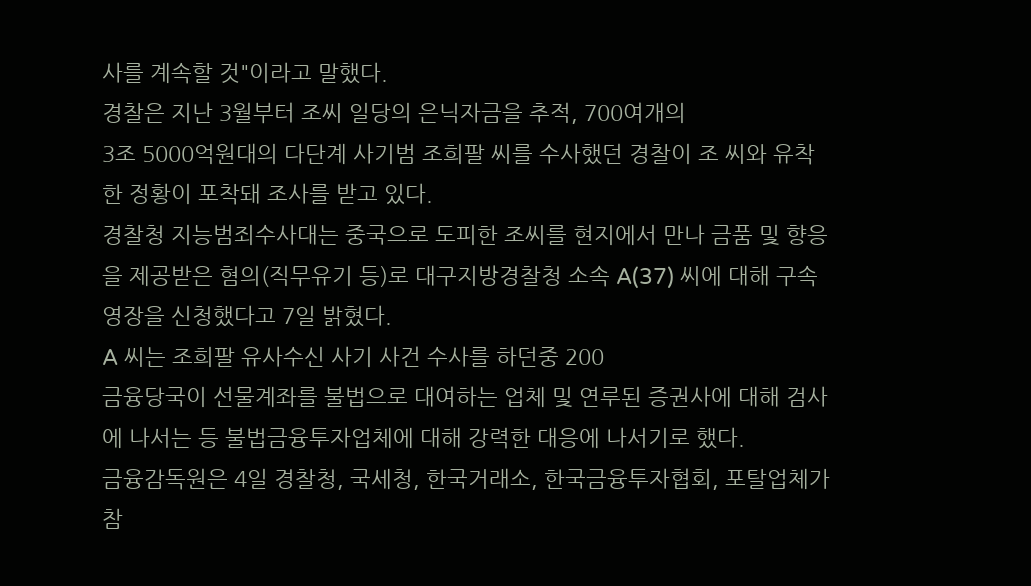사를 계속할 것"이라고 말했다.
경찰은 지난 3월부터 조씨 일당의 은닉자금을 추적, 700여개의
3조 5000억원대의 다단계 사기범 조희팔 씨를 수사했던 경찰이 조 씨와 유착한 정황이 포착돼 조사를 받고 있다.
경찰청 지능범죄수사대는 중국으로 도피한 조씨를 현지에서 만나 금품 및 향응을 제공받은 혐의(직무유기 등)로 대구지방경찰청 소속 A(37) 씨에 대해 구속영장을 신청했다고 7일 밝혔다.
A 씨는 조희팔 유사수신 사기 사건 수사를 하던중 200
금융당국이 선물계좌를 불법으로 대여하는 업체 및 연루된 증권사에 대해 검사에 나서는 등 불법금융투자업체에 대해 강력한 대응에 나서기로 했다.
금융감독원은 4일 경찰청, 국세청, 한국거래소, 한국금융투자협회, 포탈업체가 참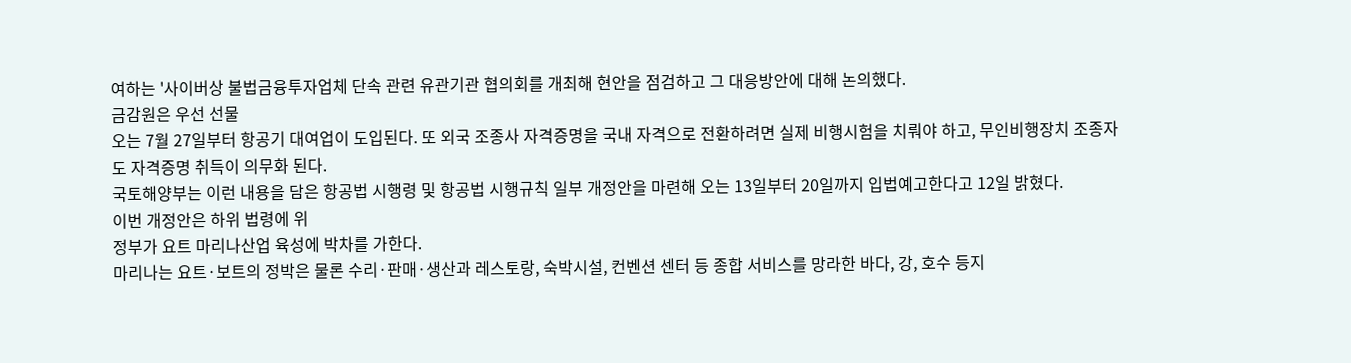여하는 '사이버상 불법금융투자업체 단속 관련 유관기관 협의회를 개최해 현안을 점검하고 그 대응방안에 대해 논의했다.
금감원은 우선 선물
오는 7월 27일부터 항공기 대여업이 도입된다. 또 외국 조종사 자격증명을 국내 자격으로 전환하려면 실제 비행시험을 치뤄야 하고, 무인비행장치 조종자도 자격증명 취득이 의무화 된다.
국토해양부는 이런 내용을 담은 항공법 시행령 및 항공법 시행규칙 일부 개정안을 마련해 오는 13일부터 20일까지 입법예고한다고 12일 밝혔다.
이번 개정안은 하위 법령에 위
정부가 요트 마리나산업 육성에 박차를 가한다.
마리나는 요트·보트의 정박은 물론 수리·판매·생산과 레스토랑, 숙박시설, 컨벤션 센터 등 종합 서비스를 망라한 바다, 강, 호수 등지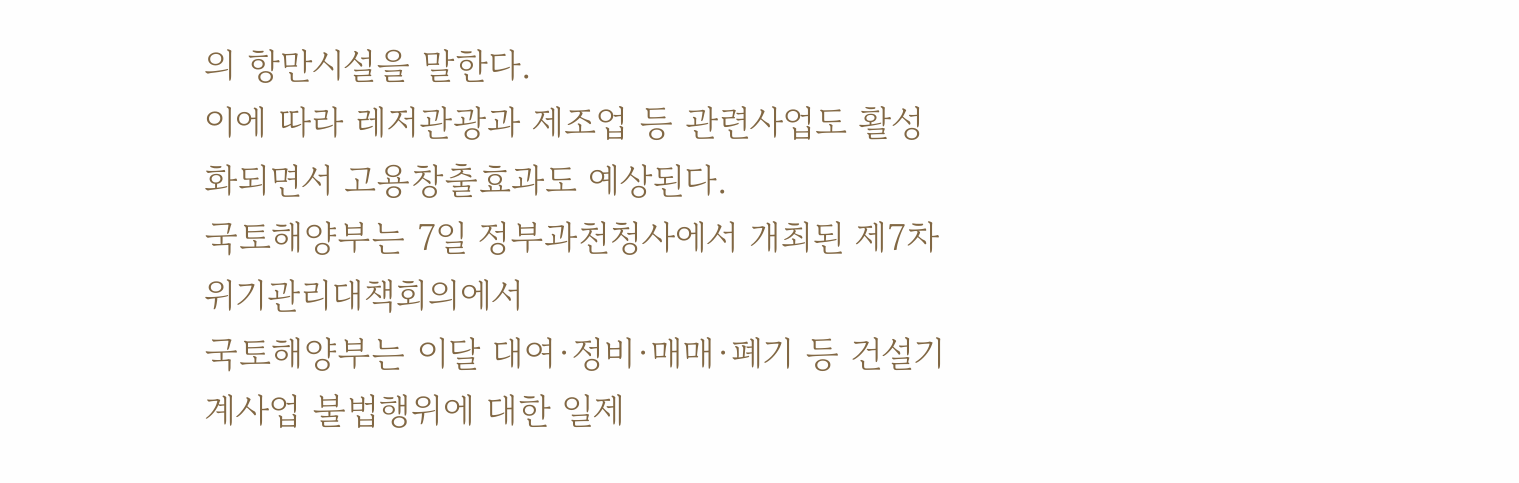의 항만시설을 말한다.
이에 따라 레저관광과 제조업 등 관련사업도 활성화되면서 고용창출효과도 예상된다.
국토해양부는 7일 정부과천청사에서 개최된 제7차 위기관리대책회의에서
국토해양부는 이달 대여·정비·매매·폐기 등 건설기계사업 불법행위에 대한 일제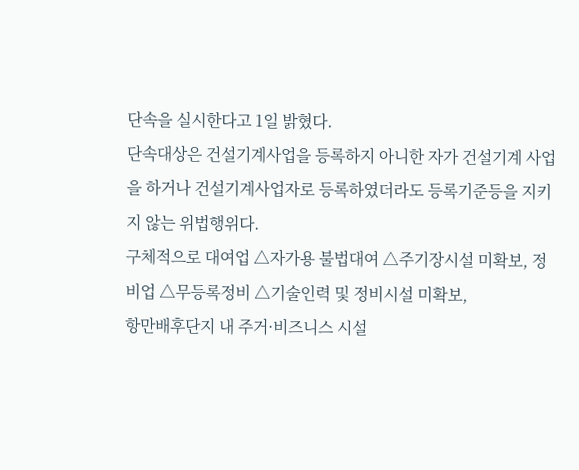단속을 실시한다고 1일 밝혔다.
단속대상은 건설기계사업을 등록하지 아니한 자가 건설기계 사업을 하거나 건설기계사업자로 등록하였더라도 등록기준등을 지키지 않는 위법행위다.
구체적으로 대여업 △자가용 불법대여 △주기장시설 미확보, 정비업 △무등록정비 △기술인력 및 정비시설 미확보,
항만배후단지 내 주거·비즈니스 시설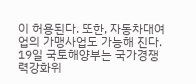이 허용된다. 또한, 자동차대여업의 가맹사업도 가능해 진다.
19일 국토해양부는 국가경쟁력강화위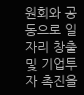원회와 공동으로 일자리 창출 및 기업투자 촉진을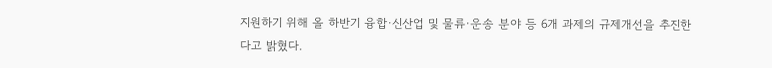지원하기 위해 올 하반기 융합·신산업 및 물류·운송 분야 등 6개 과제의 규제개선을 추진한다고 밝혔다.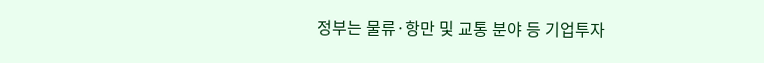정부는 물류·항만 및 교통 분야 등 기업투자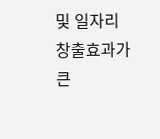및 일자리 창출효과가 큰